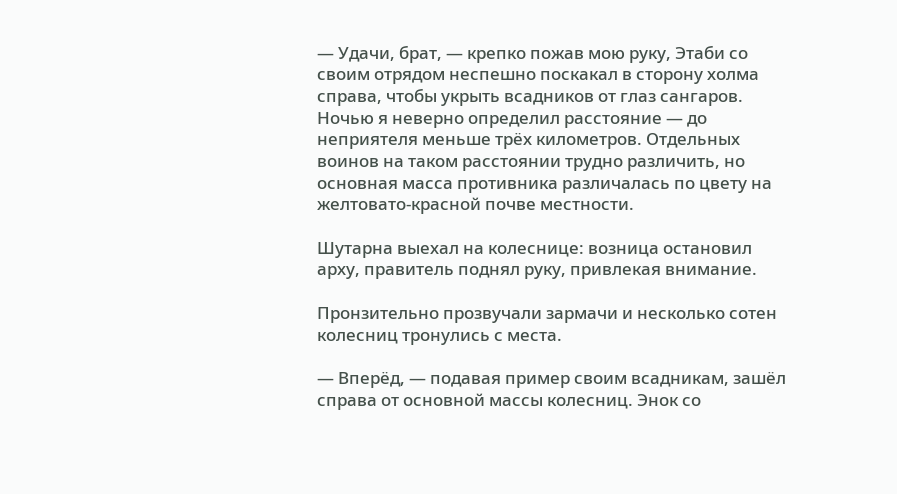— Удачи, брат, — крепко пожав мою руку, Этаби со своим отрядом неспешно поскакал в сторону холма справа, чтобы укрыть всадников от глаз сангаров. Ночью я неверно определил расстояние — до неприятеля меньше трёх километров. Отдельных воинов на таком расстоянии трудно различить, но основная масса противника различалась по цвету на желтовато-красной почве местности.

Шутарна выехал на колеснице: возница остановил арху, правитель поднял руку, привлекая внимание.

Пронзительно прозвучали зармачи и несколько сотен колесниц тронулись с места.

— Вперёд, — подавая пример своим всадникам, зашёл справа от основной массы колесниц. Энок со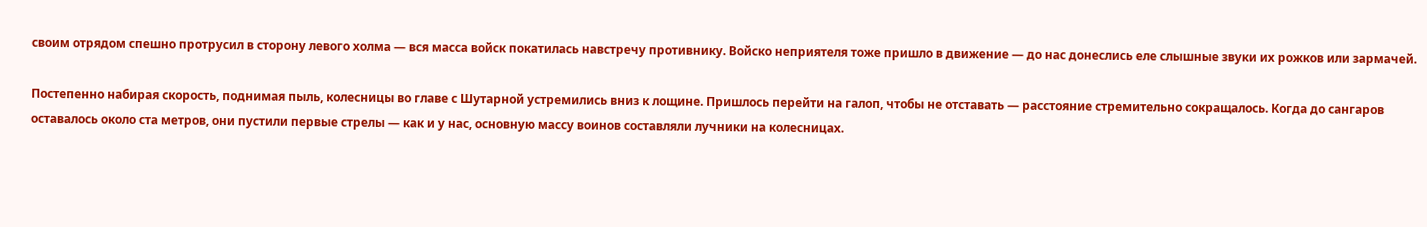своим отрядом спешно протрусил в сторону левого холма — вся масса войск покатилась навстречу противнику. Войско неприятеля тоже пришло в движение — до нас донеслись еле слышные звуки их рожков или зармачей.

Постепенно набирая скорость, поднимая пыль, колесницы во главе с Шутарной устремились вниз к лощине. Пришлось перейти на галоп, чтобы не отставать — расстояние стремительно сокращалось. Когда до сангаров оставалось около ста метров, они пустили первые стрелы — как и у нас, основную массу воинов составляли лучники на колесницах.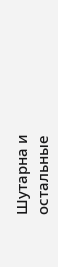Шутарна и остальные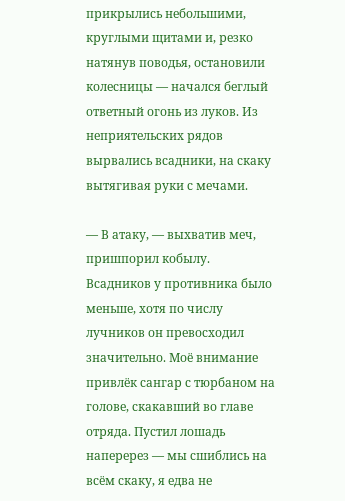прикрылись небольшими, круглыми щитами и, резко натянув поводья, остановили колесницы — начался беглый ответный огонь из луков. Из неприятельских рядов вырвались всадники, на скаку вытягивая руки с мечами.

— В атаку, — выхватив меч, пришпорил кобылу. Всадников у противника было меньше, хотя по числу лучников он превосходил значительно. Моё внимание привлёк сангар с тюрбаном на голове, скакавший во главе отряда. Пустил лошадь наперерез — мы сшиблись на всём скаку, я едва не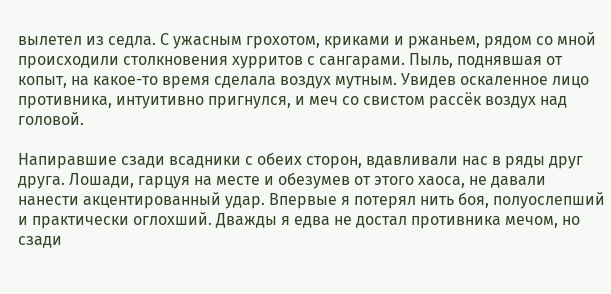вылетел из седла. С ужасным грохотом, криками и ржаньем, рядом со мной происходили столкновения хурритов с сангарами. Пыль, поднявшая от копыт, на какое-то время сделала воздух мутным. Увидев оскаленное лицо противника, интуитивно пригнулся, и меч со свистом рассёк воздух над головой.

Напиравшие сзади всадники с обеих сторон, вдавливали нас в ряды друг друга. Лошади, гарцуя на месте и обезумев от этого хаоса, не давали нанести акцентированный удар. Впервые я потерял нить боя, полуослепший и практически оглохший. Дважды я едва не достал противника мечом, но сзади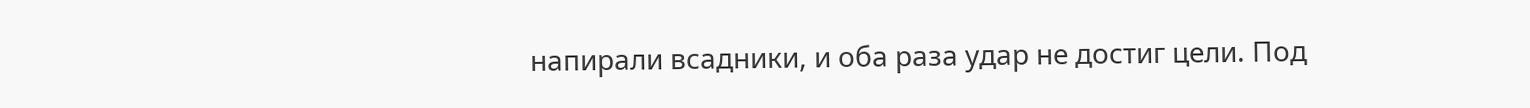напирали всадники, и оба раза удар не достиг цели. Под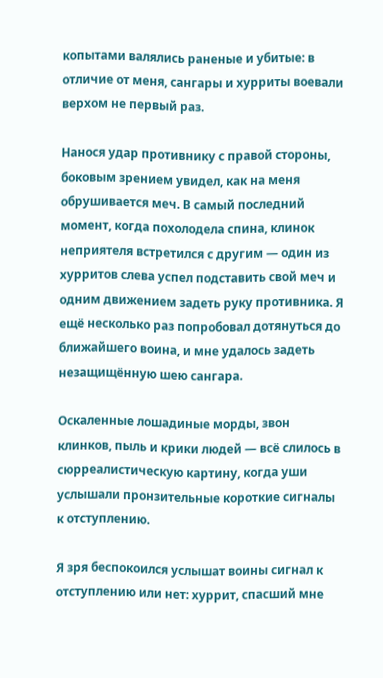копытами валялись раненые и убитые: в отличие от меня, сангары и хурриты воевали верхом не первый раз.

Нанося удар противнику с правой стороны, боковым зрением увидел, как на меня обрушивается меч. В самый последний момент, когда похолодела спина, клинок неприятеля встретился с другим — один из хурритов слева успел подставить свой меч и одним движением задеть руку противника. Я ещё несколько раз попробовал дотянуться до ближайшего воина, и мне удалось задеть незащищённую шею сангара.

Оскаленные лошадиные морды, звон клинков, пыль и крики людей — всё слилось в сюрреалистическую картину, когда уши услышали пронзительные короткие сигналы к отступлению.

Я зря беспокоился услышат воины сигнал к отступлению или нет: хуррит, спасший мне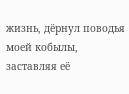жизнь, дёрнул поводья моей кобылы, заставляя её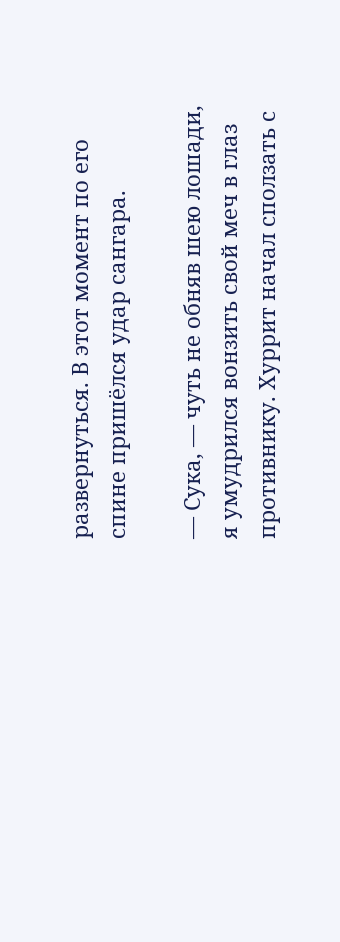развернуться. В этот момент по его спине пришёлся удар сангара.

— Сука, — чуть не обняв шею лошади, я умудрился вонзить свой меч в глаз противнику. Хуррит начал сползать с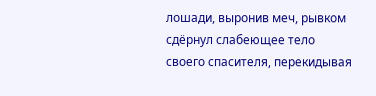лошади, выронив меч, рывком сдёрнул слабеющее тело своего спасителя, перекидывая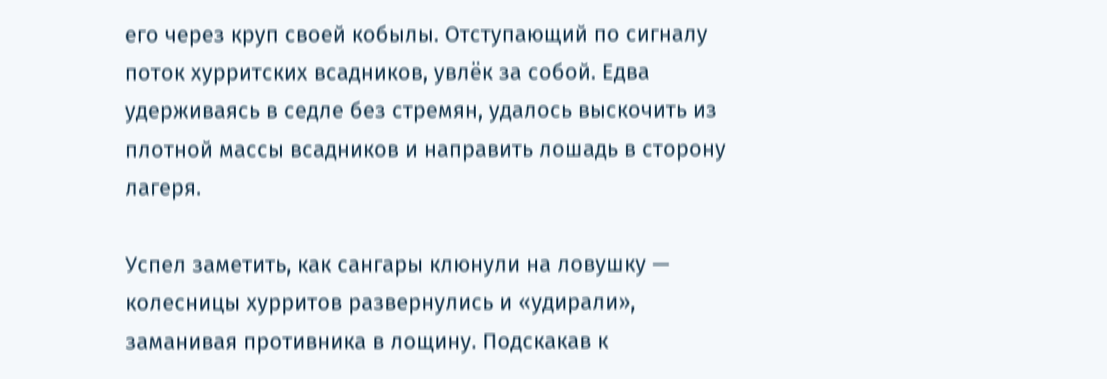его через круп своей кобылы. Отступающий по сигналу поток хурритских всадников, увлёк за собой. Едва удерживаясь в седле без стремян, удалось выскочить из плотной массы всадников и направить лошадь в сторону лагеря.

Успел заметить, как сангары клюнули на ловушку — колесницы хурритов развернулись и «удирали», заманивая противника в лощину. Подскакав к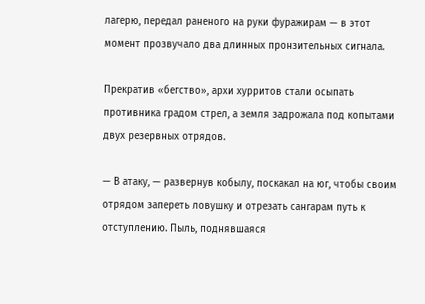лагерю, передал раненого на руки фуражирам — в этот момент прозвучало два длинных пронзительных сигнала.

Прекратив «бегство», архи хурритов стали осыпать противника градом стрел, а земля задрожала под копытами двух резервных отрядов.

— В атаку, — развернув кобылу, поскакал на юг, чтобы своим отрядом запереть ловушку и отрезать сангарам путь к отступлению. Пыль, поднявшаяся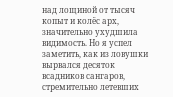над лощиной от тысяч копыт и колёс арх, значительно ухудшила видимость. Но я успел заметить, как из ловушки вырвался десяток всадников сангаров, стремительно летевших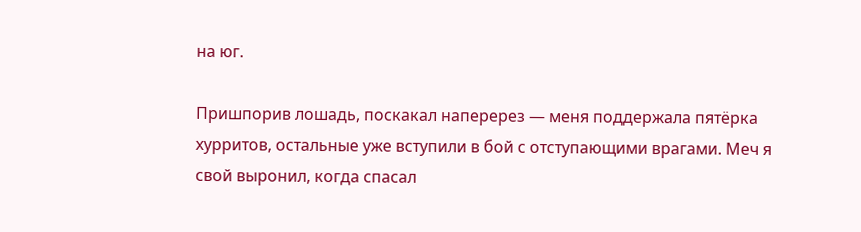на юг.

Пришпорив лошадь, поскакал наперерез — меня поддержала пятёрка хурритов, остальные уже вступили в бой с отступающими врагами. Меч я свой выронил, когда спасал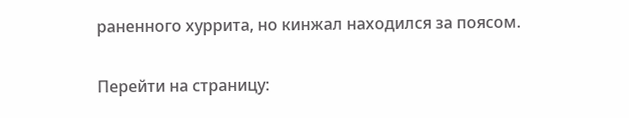раненного хуррита, но кинжал находился за поясом.

Перейти на страницу: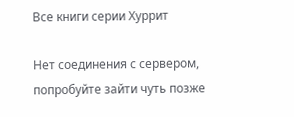Все книги серии Хуррит

Нет соединения с сервером, попробуйте зайти чуть позже